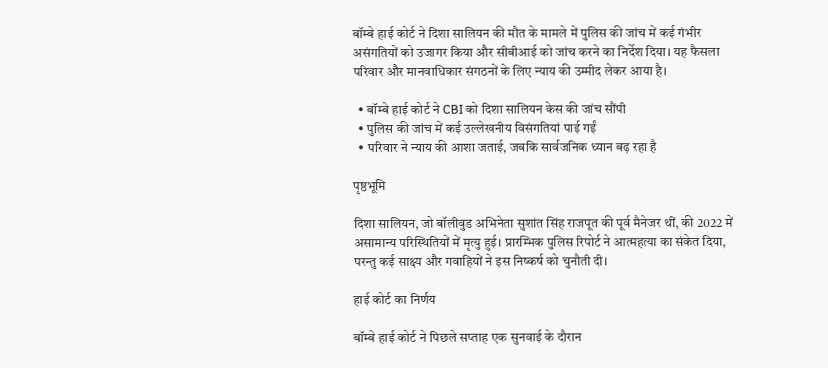बॉम्बे हाई कोर्ट ने दिशा सालियन की मौत के मामले में पुलिस की जांच में कई गंभीर असंगतियों को उजागर किया और सीबीआई को जांच करने का निर्देश दिया। यह फैसला परिवार और मानवाधिकार संगठनों के लिए न्याय की उम्मीद लेकर आया है।

  • बॉम्बे हाई कोर्ट ने CBI को दिशा सालियन केस की जांच सौंपी
  • पुलिस की जांच में कई उल्लेखनीय विसंगतियां पाई गईं
  • परिवार ने न्याय की आशा जताई, जबकि सार्वजनिक ध्यान बढ़ रहा है

पृष्ठभूमि

दिशा सालियन, जो बॉलीवुड अभिनेता सुशांत सिंह राजपूत की पूर्व मैनेजर थीं, की 2022 में असामान्य परिस्थितियों में मृत्यु हुई। प्रारम्भिक पुलिस रिपोर्ट ने आत्महत्या का संकेत दिया, परन्तु कई साक्ष्य और गवाहियों ने इस निष्कर्ष को चुनौती दी।

हाई कोर्ट का निर्णय

बॉम्बे हाई कोर्ट ने पिछले सप्ताह एक सुनवाई के दौरान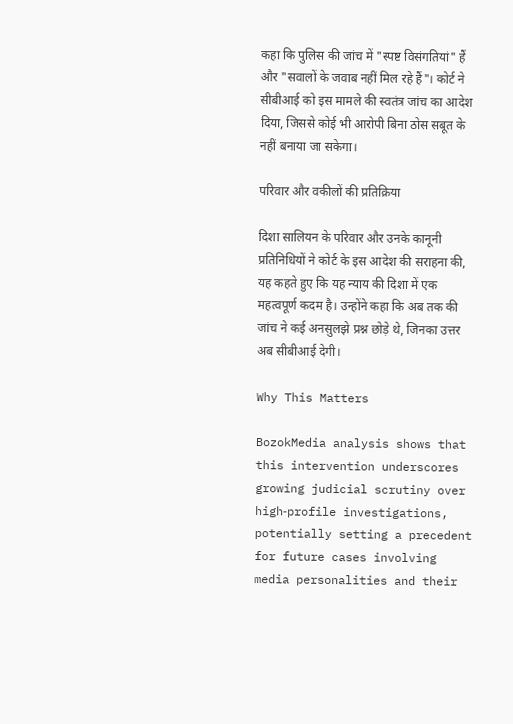कहा कि पुलिस की जांच में "स्पष्ट विसंगतियां" हैं और "सवालों के जवाब नहीं मिल रहे हैं"। कोर्ट ने सीबीआई को इस मामले की स्वतंत्र जांच का आदेश दिया, जिससे कोई भी आरोपी बिना ठोस सबूत के नहीं बनाया जा सकेगा।

परिवार और वकीलों की प्रतिक्रिया

दिशा सालियन के परिवार और उनके कानूनी प्रतिनिधियों ने कोर्ट के इस आदेश की सराहना की, यह कहते हुए कि यह न्याय की दिशा में एक महत्वपूर्ण कदम है। उन्होंने कहा कि अब तक की जांच ने कई अनसुलझे प्रश्न छोड़े थे, जिनका उत्तर अब सीबीआई देगी।

Why This Matters

BozokMedia analysis shows that this intervention underscores growing judicial scrutiny over high‑profile investigations, potentially setting a precedent for future cases involving media personalities and their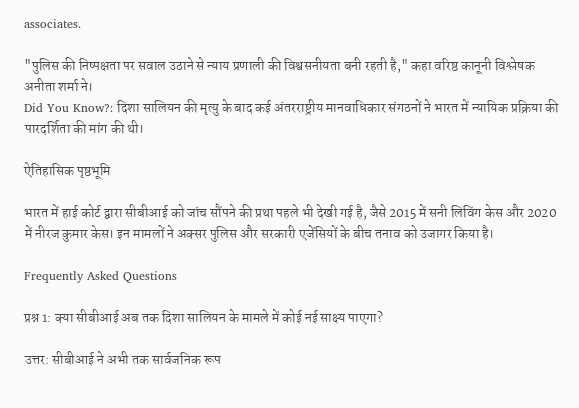associates.

"पुलिस की निष्पक्षता पर सवाल उठाने से न्याय प्रणाली की विश्वसनीयता बनी रहती है," कहा वरिष्ठ कानूनी विश्लेषक अनीता शर्मा ने।
Did You Know?: दिशा सालियन की मृत्यु के बाद कई अंतरराष्ट्रीय मानवाधिकार संगठनों ने भारत में न्यायिक प्रक्रिया की पारदर्शिता की मांग की थी।

ऐतिहासिक पृष्ठभूमि

भारत में हाई कोर्ट द्वारा सीबीआई को जांच सौंपने की प्रथा पहले भी देखी गई है, जैसे 2015 में सनी लिविंग केस और 2020 में नीरज कुमार केस। इन मामलों ने अक्सर पुलिस और सरकारी एजेंसियों के बीच तनाव को उजागर किया है।

Frequently Asked Questions

प्रश्न 1: क्या सीबीआई अब तक दिशा सालियन के मामले में कोई नई साक्ष्य पाएगा?

उत्तर: सीबीआई ने अभी तक सार्वजनिक रूप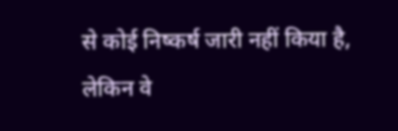से कोई निष्कर्ष जारी नहीं किया है, लेकिन वे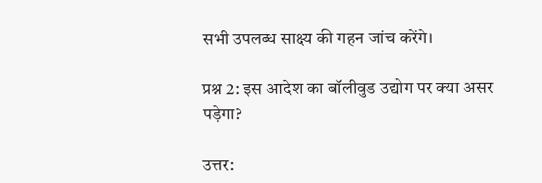सभी उपलब्ध साक्ष्य की गहन जांच करेंगे।

प्रश्न 2: इस आदेश का बॉलीवुड उद्योग पर क्या असर पड़ेगा?

उत्तर: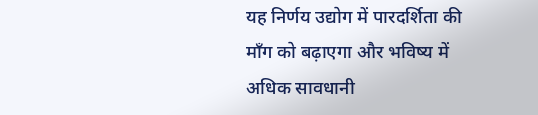यह निर्णय उद्योग में पारदर्शिता की माँग को बढ़ाएगा और भविष्य में अधिक सावधानी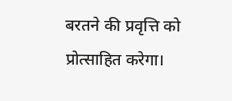बरतने की प्रवृत्ति को प्रोत्साहित करेगा।